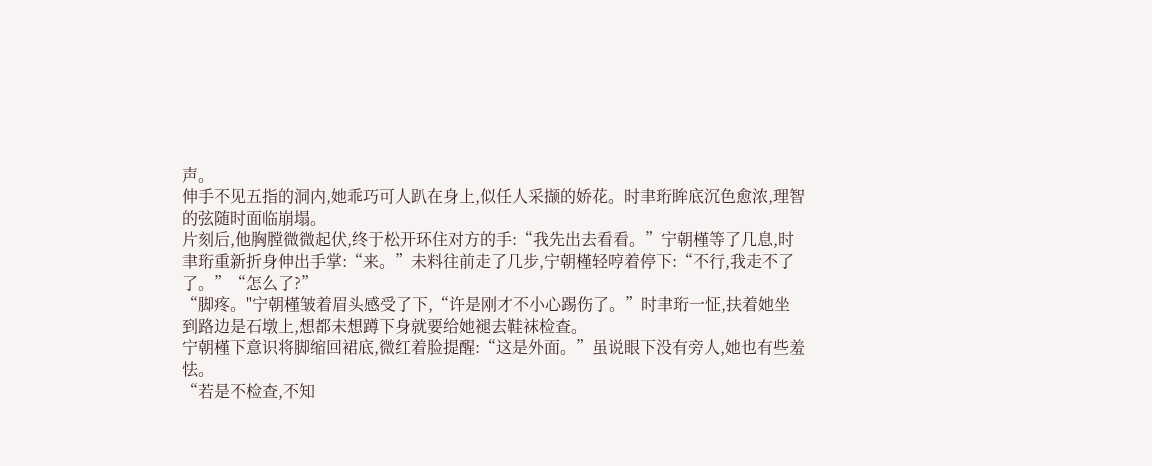声。
伸手不见五指的洞内,她乖巧可人趴在身上,似任人采撷的娇花。时聿珩眸底沉色愈浓,理智的弦随时面临崩塌。
片刻后,他胸膛微微起伏,终于松开环住对方的手:“我先出去看看。”宁朝槿等了几息,时聿珩重新折身伸出手掌:“来。”未料往前走了几步,宁朝槿轻哼着停下:“不行,我走不了了。”“怎么了?”
“脚疼。"宁朝槿皱着眉头感受了下,“许是刚才不小心踢伤了。”时聿珩一怔,扶着她坐到路边是石墩上,想都未想蹲下身就要给她褪去鞋袜检查。
宁朝槿下意识将脚缩回裙底,微红着脸提醒:“这是外面。”虽说眼下没有旁人,她也有些羞怯。
“若是不检查,不知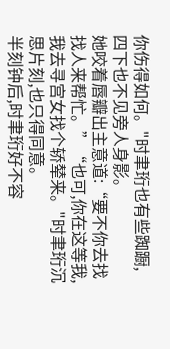你伤得如何。"时聿珩也有些踟蹰,四下也不见旁人身影。
她咬着唇瓣出主意道:“要不你去找找人来帮忙。”“也可,你在这等我,我去寻宫女找个轿辇来。"时聿珩沉思片刻,也只得同意。
半刻钟后,时聿珩好不容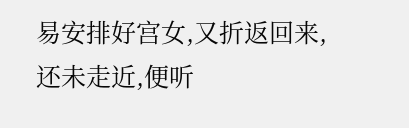易安排好宫女,又折返回来,还未走近,便听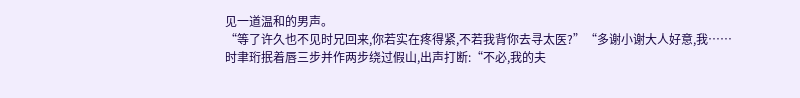见一道温和的男声。
“等了许久也不见时兄回来,你若实在疼得紧,不若我背你去寻太医?”“多谢小谢大人好意,我……
时聿珩抿着唇三步并作两步绕过假山,出声打断:“不必,我的夫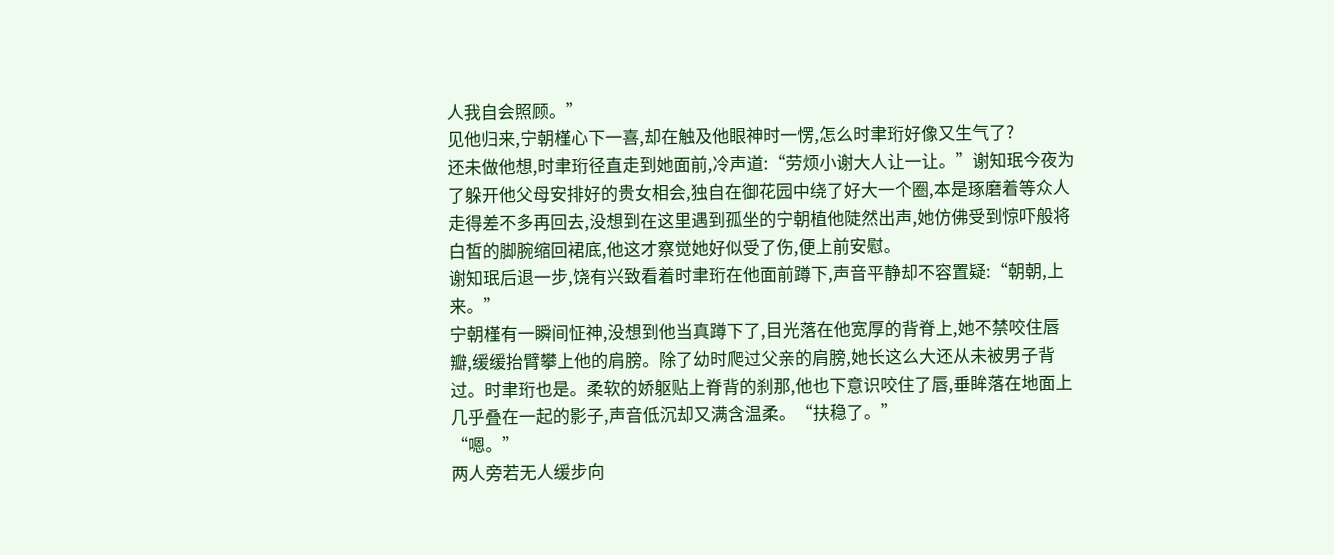人我自会照顾。”
见他归来,宁朝槿心下一喜,却在触及他眼神时一愣,怎么时聿珩好像又生气了?
还未做他想,时聿珩径直走到她面前,冷声道:“劳烦小谢大人让一让。”谢知珉今夜为了躲开他父母安排好的贵女相会,独自在御花园中绕了好大一个圈,本是琢磨着等众人走得差不多再回去,没想到在这里遇到孤坐的宁朝植他陡然出声,她仿佛受到惊吓般将白皙的脚腕缩回裙底,他这才察觉她好似受了伤,便上前安慰。
谢知珉后退一步,饶有兴致看着时聿珩在他面前蹲下,声音平静却不容置疑:“朝朝,上来。”
宁朝槿有一瞬间怔神,没想到他当真蹲下了,目光落在他宽厚的背脊上,她不禁咬住唇瓣,缓缓抬臂攀上他的肩膀。除了幼时爬过父亲的肩膀,她长这么大还从未被男子背过。时聿珩也是。柔软的娇躯贴上脊背的刹那,他也下意识咬住了唇,垂眸落在地面上几乎叠在一起的影子,声音低沉却又满含温柔。“扶稳了。”
“嗯。”
两人旁若无人缓步向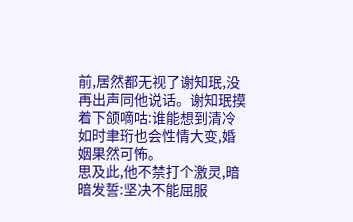前,居然都无视了谢知珉,没再出声同他说话。谢知珉摸着下颌嘀咕:谁能想到清冷如时聿珩也会性情大变,婚姻果然可怖。
思及此,他不禁打个激灵,暗暗发誓:坚决不能屈服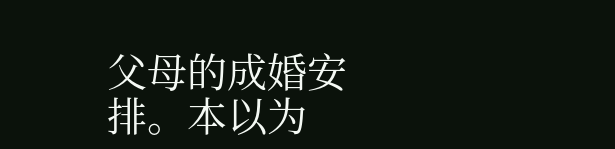父母的成婚安排。本以为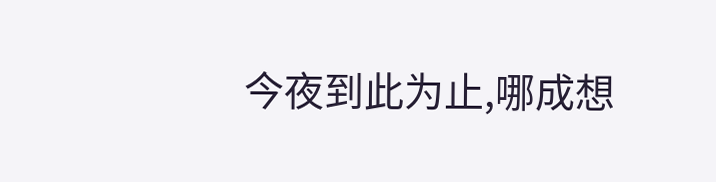今夜到此为止,哪成想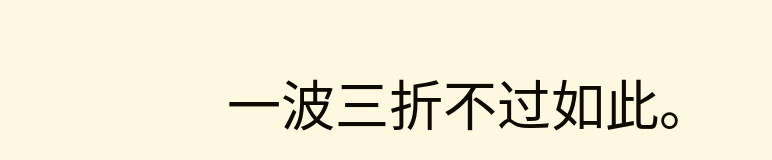一波三折不过如此。